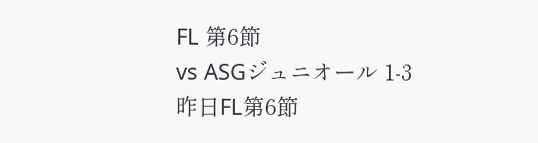FL 第6節
vs ASGジュニオール 1-3
昨日FL第6節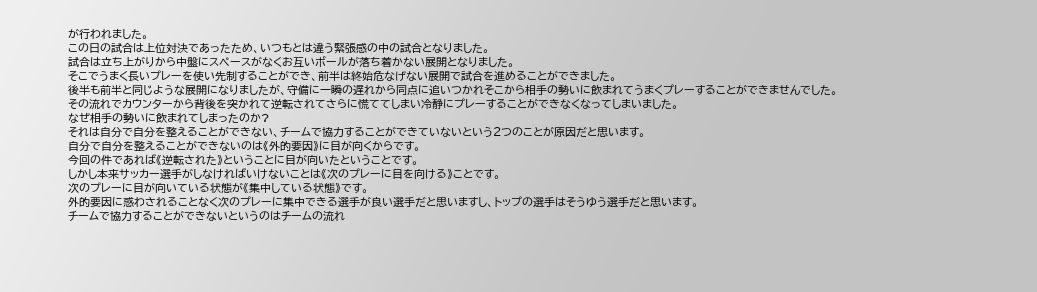が行われました。
この日の試合は上位対決であったため、いつもとは違う緊張感の中の試合となりました。
試合は立ち上がりから中盤にスペースがなくお互いボールが落ち着かない展開となりました。
そこでうまく長いプレーを使い先制することができ、前半は終始危なげない展開で試合を進めることができました。
後半も前半と同じような展開になりましたが、守備に一瞬の遅れから同点に追いつかれそこから相手の勢いに飲まれてうまくプレーすることができませんでした。
その流れでカウンターから背後を突かれて逆転されてさらに慌ててしまい冷静にプレーすることができなくなってしまいました。
なぜ相手の勢いに飲まれてしまったのか?
それは自分で自分を整えることができない、チームで協力することができていないという2つのことが原因だと思います。
自分で自分を整えることができないのは《外的要因》に目が向くからです。
今回の件であれば《逆転された》ということに目が向いたということです。
しかし本来サッカー選手がしなければいけないことは《次のプレーに目を向ける》ことです。
次のプレーに目が向いている状態が《集中している状態》です。
外的要因に惑わされることなく次のプレーに集中できる選手が良い選手だと思いますし、トップの選手はそうゆう選手だと思います。
チームで協力することができないというのはチームの流れ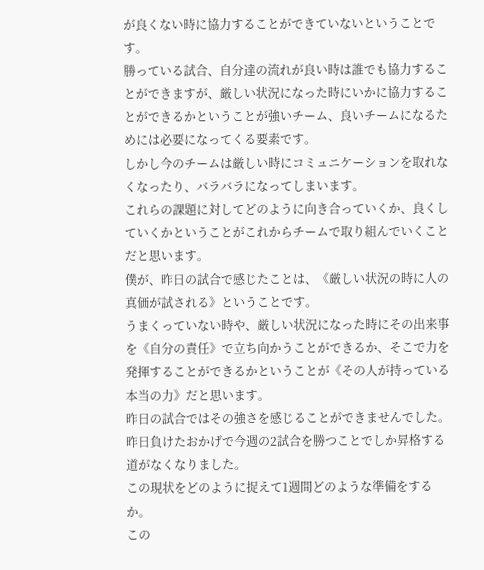が良くない時に協力することができていないということです。
勝っている試合、自分達の流れが良い時は誰でも協力することができますが、厳しい状況になった時にいかに協力することができるかということが強いチーム、良いチームになるためには必要になってくる要素です。
しかし今のチームは厳しい時にコミュニケーションを取れなくなったり、バラバラになってしまいます。
これらの課題に対してどのように向き合っていくか、良くしていくかということがこれからチームで取り組んでいくことだと思います。
僕が、昨日の試合で感じたことは、《厳しい状況の時に人の真価が試される》ということです。
うまくっていない時や、厳しい状況になった時にその出来事を《自分の責任》で立ち向かうことができるか、そこで力を発揮することができるかということが《その人が持っている本当の力》だと思います。
昨日の試合ではその強さを感じることができませんでした。
昨日負けたおかげで今週の2試合を勝つことでしか昇格する道がなくなりました。
この現状をどのように捉えて1週間どのような準備をするか。
この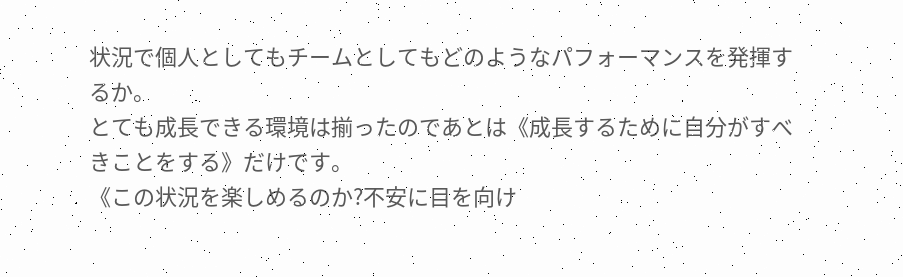状況で個人としてもチームとしてもどのようなパフォーマンスを発揮するか。
とても成長できる環境は揃ったのであとは《成長するために自分がすべきことをする》だけです。
《この状況を楽しめるのか?不安に目を向け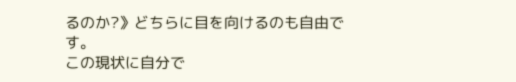るのか?》どちらに目を向けるのも自由です。
この現状に自分で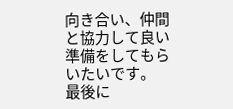向き合い、仲間と協力して良い準備をしてもらいたいです。
最後に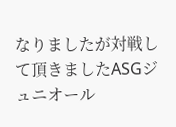なりましたが対戦して頂きましたASGジュニオール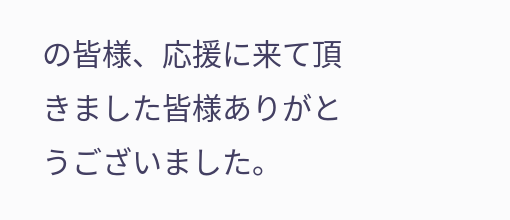の皆様、応援に来て頂きました皆様ありがとうございました。